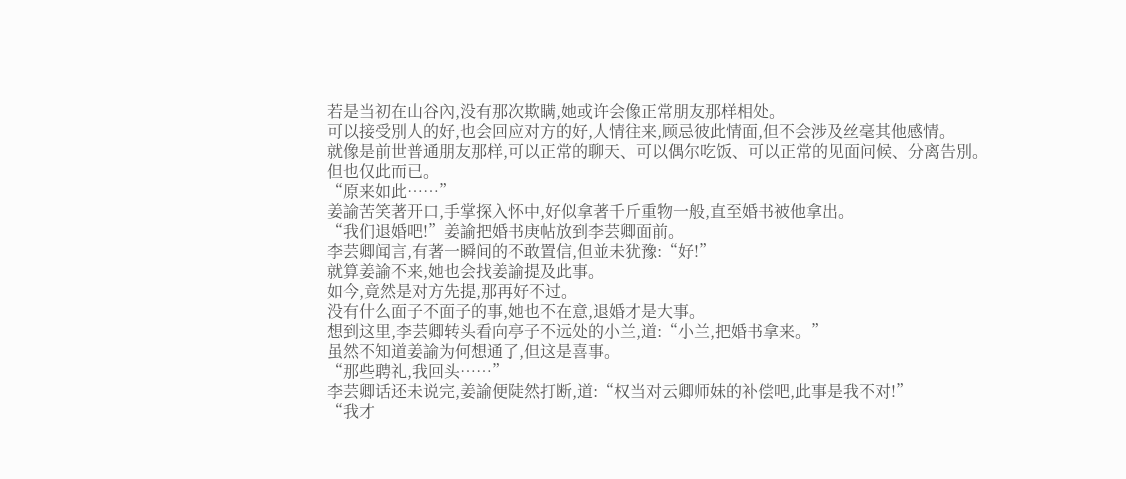若是当初在山谷內,没有那次欺瞒,她或许会像正常朋友那样相处。
可以接受別人的好,也会回应对方的好,人情往来,顾忌彼此情面,但不会涉及丝毫其他感情。
就像是前世普通朋友那样,可以正常的聊天、可以偶尔吃饭、可以正常的见面问候、分离告別。
但也仅此而已。
“原来如此……”
姜諭苦笑著开口,手掌探入怀中,好似拿著千斤重物一般,直至婚书被他拿出。
“我们退婚吧!”姜諭把婚书庚帖放到李芸卿面前。
李芸卿闻言,有著一瞬间的不敢置信,但並未犹豫:“好!”
就算姜諭不来,她也会找姜諭提及此事。
如今,竟然是对方先提,那再好不过。
没有什么面子不面子的事,她也不在意,退婚才是大事。
想到这里,李芸卿转头看向亭子不远处的小兰,道:“小兰,把婚书拿来。”
虽然不知道姜諭为何想通了,但这是喜事。
“那些聘礼,我回头……”
李芸卿话还未说完,姜諭便陡然打断,道:“权当对云卿师妹的补偿吧,此事是我不对!”
“我才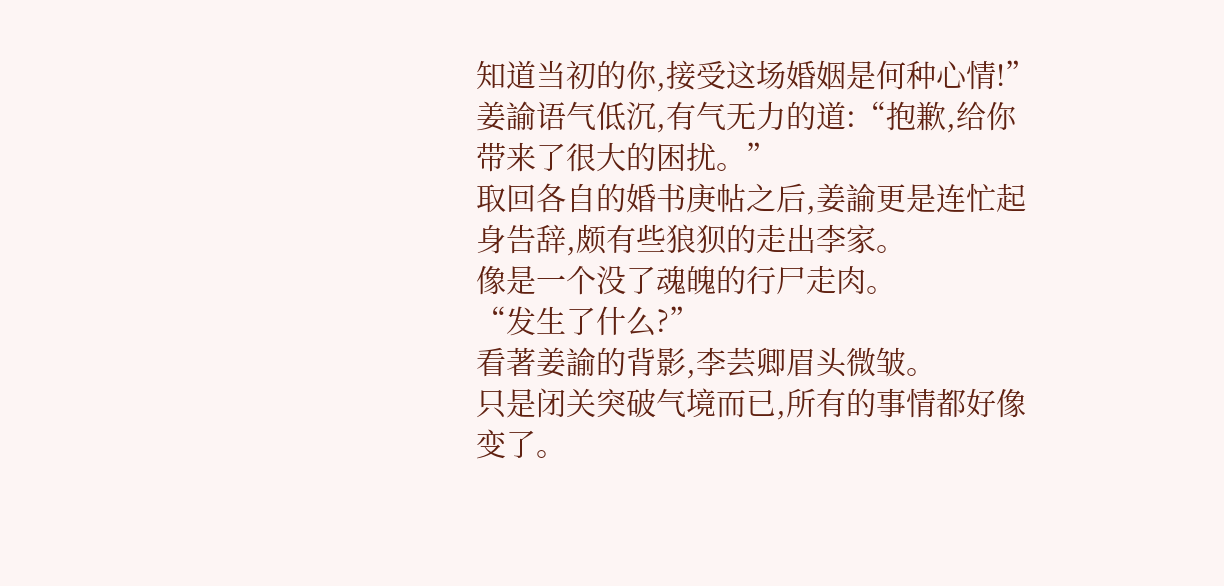知道当初的你,接受这场婚姻是何种心情!”
姜諭语气低沉,有气无力的道:“抱歉,给你带来了很大的困扰。”
取回各自的婚书庚帖之后,姜諭更是连忙起身告辞,颇有些狼狈的走出李家。
像是一个没了魂魄的行尸走肉。
“发生了什么?”
看著姜諭的背影,李芸卿眉头微皱。
只是闭关突破气境而已,所有的事情都好像变了。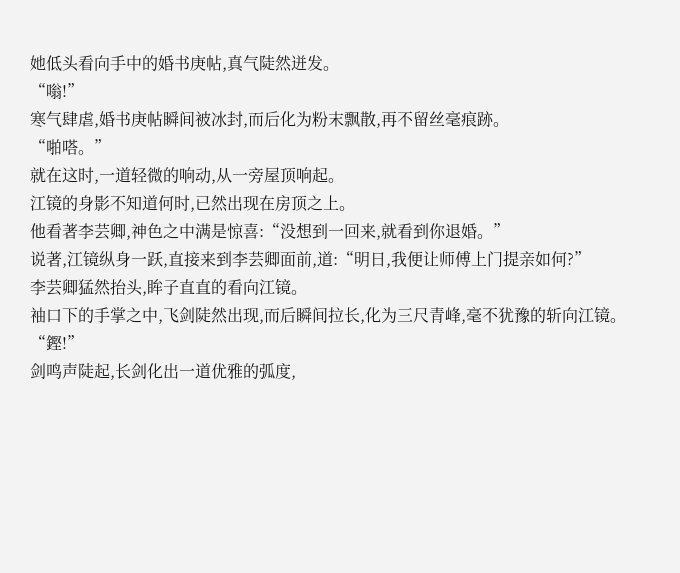她低头看向手中的婚书庚帖,真气陡然迸发。
“嗡!”
寒气肆虐,婚书庚帖瞬间被冰封,而后化为粉末飘散,再不留丝毫痕跡。
“啪嗒。”
就在这时,一道轻微的响动,从一旁屋顶响起。
江镜的身影不知道何时,已然出现在房顶之上。
他看著李芸卿,神色之中满是惊喜:“没想到一回来,就看到你退婚。”
说著,江镜纵身一跃,直接来到李芸卿面前,道:“明日,我便让师傅上门提亲如何?”
李芸卿猛然抬头,眸子直直的看向江镜。
袖口下的手掌之中,飞剑陡然出现,而后瞬间拉长,化为三尺青峰,毫不犹豫的斩向江镜。
“鏗!”
剑鸣声陡起,长剑化出一道优雅的弧度,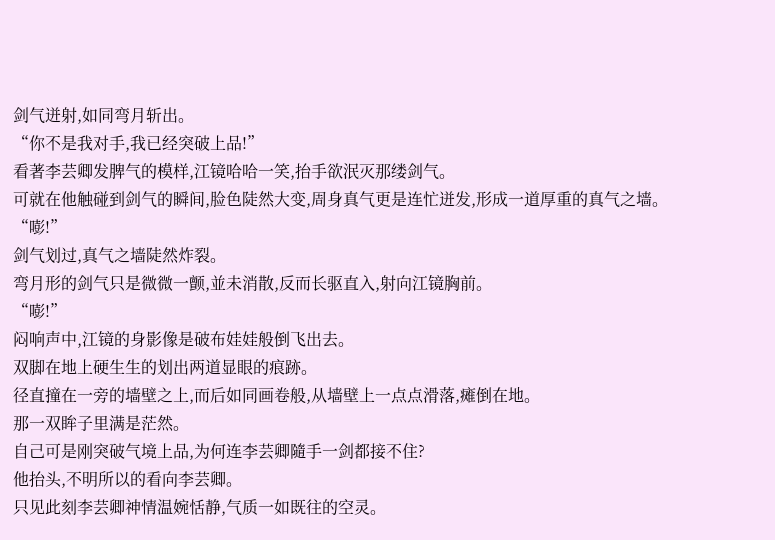剑气迸射,如同弯月斩出。
“你不是我对手,我已经突破上品!”
看著李芸卿发脾气的模样,江镜哈哈一笑,抬手欲泯灭那缕剑气。
可就在他触碰到剑气的瞬间,脸色陡然大变,周身真气更是连忙迸发,形成一道厚重的真气之墙。
“嘭!”
剑气划过,真气之墙陡然炸裂。
弯月形的剑气只是微微一颤,並未消散,反而长驱直入,射向江镜胸前。
“嘭!”
闷响声中,江镜的身影像是破布娃娃般倒飞出去。
双脚在地上硬生生的划出两道显眼的痕跡。
径直撞在一旁的墙壁之上,而后如同画卷般,从墙壁上一点点滑落,瘫倒在地。
那一双眸子里满是茫然。
自己可是刚突破气境上品,为何连李芸卿隨手一剑都接不住?
他抬头,不明所以的看向李芸卿。
只见此刻李芸卿神情温婉恬静,气质一如既往的空灵。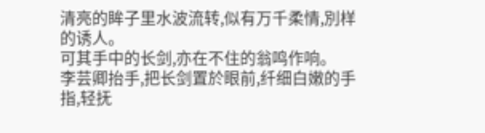清亮的眸子里水波流转,似有万千柔情,別样的诱人。
可其手中的长剑,亦在不住的翁鸣作响。
李芸卿抬手,把长剑置於眼前,纤细白嫩的手指,轻抚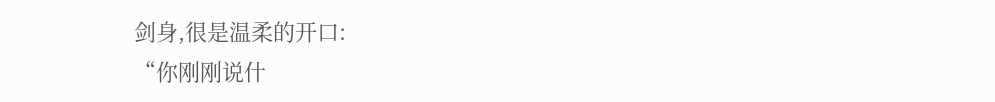剑身,很是温柔的开口:
“你刚刚说什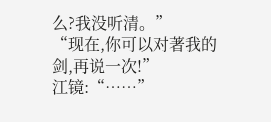么?我没听清。”
“现在,你可以对著我的剑,再说一次!”
江镜:“……”